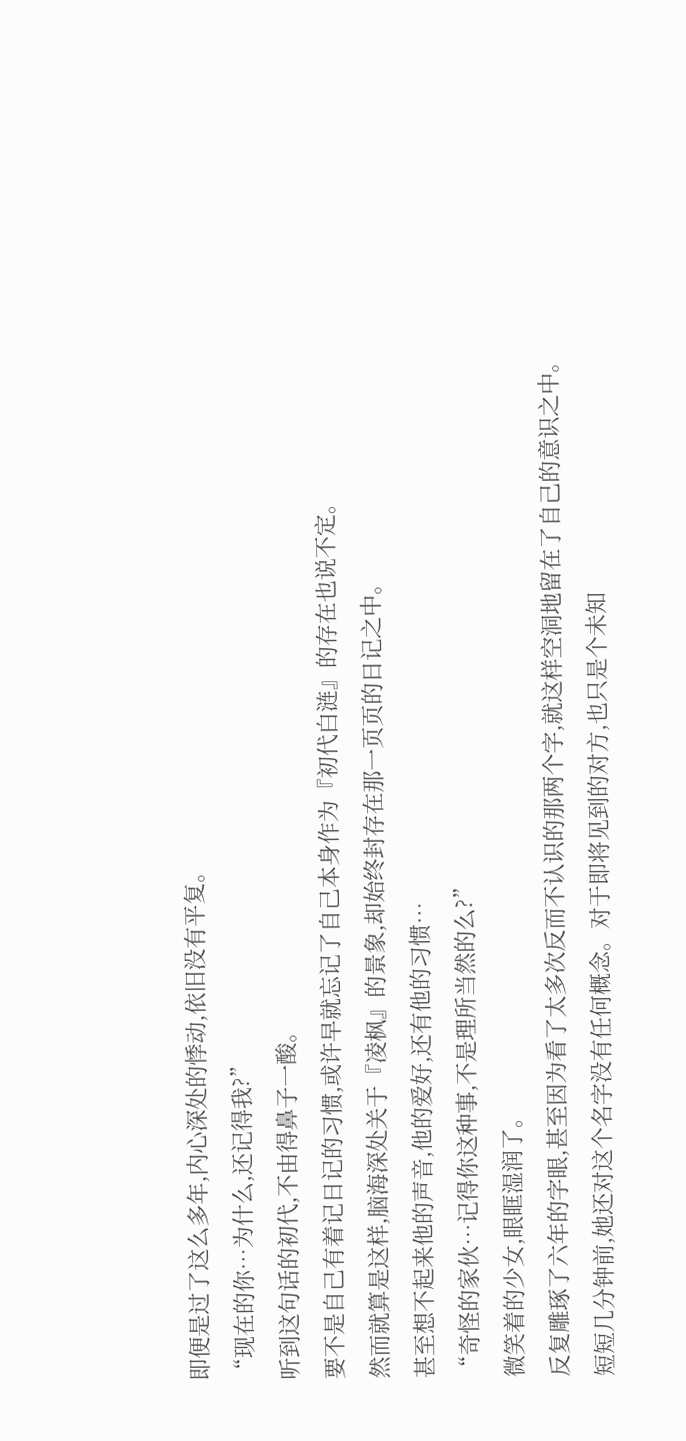即便是过了这么多年,内心深处的悸动,依旧没有平复。
“现在的你…为什么,还记得我?”
听到这句话的初代,不由得鼻子一酸。
要不是自己有着记日记的习惯,或许早就忘记了自己本身作为『初代白涟』的存在也说不定。
然而就算是这样,脑海深处关于『凌枫』的景象,却始终封存在那一页页的日记之中。
甚至想不起来他的声音,他的爱好,还有他的习惯…
“奇怪的家伙…记得你这种事,不是理所当然的么?”
微笑着的少女,眼眶湿润了。
反复雕琢了六年的字眼,甚至因为看了太多次反而不认识的那两个字,就这样空洞地留在了自己的意识之中。
短短几分钟前,她还对这个名字没有任何概念。对于即将见到的对方,也只是个未知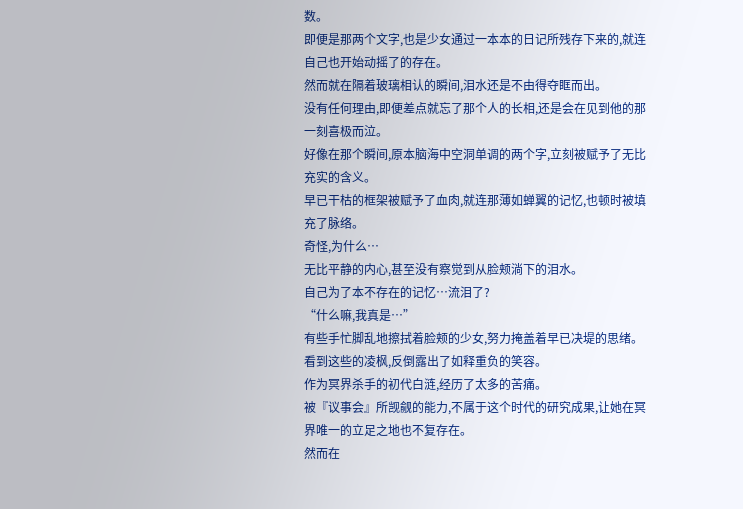数。
即便是那两个文字,也是少女通过一本本的日记所残存下来的,就连自己也开始动摇了的存在。
然而就在隔着玻璃相认的瞬间,泪水还是不由得夺眶而出。
没有任何理由,即便差点就忘了那个人的长相,还是会在见到他的那一刻喜极而泣。
好像在那个瞬间,原本脑海中空洞单调的两个字,立刻被赋予了无比充实的含义。
早已干枯的框架被赋予了血肉,就连那薄如蝉翼的记忆,也顿时被填充了脉络。
奇怪,为什么…
无比平静的内心,甚至没有察觉到从脸颊淌下的泪水。
自己为了本不存在的记忆…流泪了?
“什么嘛,我真是…”
有些手忙脚乱地擦拭着脸颊的少女,努力掩盖着早已决堤的思绪。
看到这些的凌枫,反倒露出了如释重负的笑容。
作为冥界杀手的初代白涟,经历了太多的苦痛。
被『议事会』所觊觎的能力,不属于这个时代的研究成果,让她在冥界唯一的立足之地也不复存在。
然而在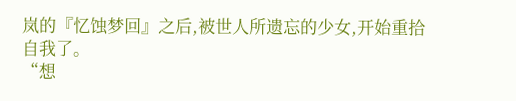岚的『忆蚀梦回』之后,被世人所遗忘的少女,开始重拾自我了。
“想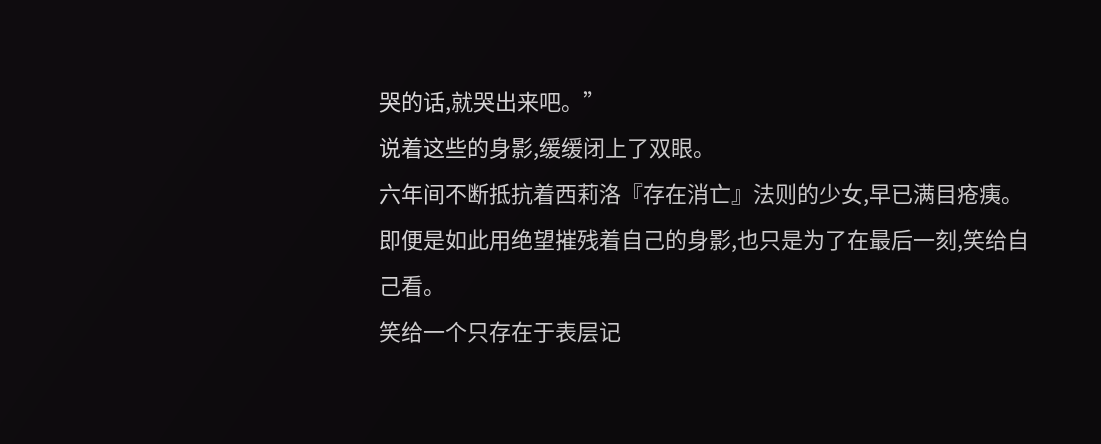哭的话,就哭出来吧。”
说着这些的身影,缓缓闭上了双眼。
六年间不断抵抗着西莉洛『存在消亡』法则的少女,早已满目疮痍。
即便是如此用绝望摧残着自己的身影,也只是为了在最后一刻,笑给自己看。
笑给一个只存在于表层记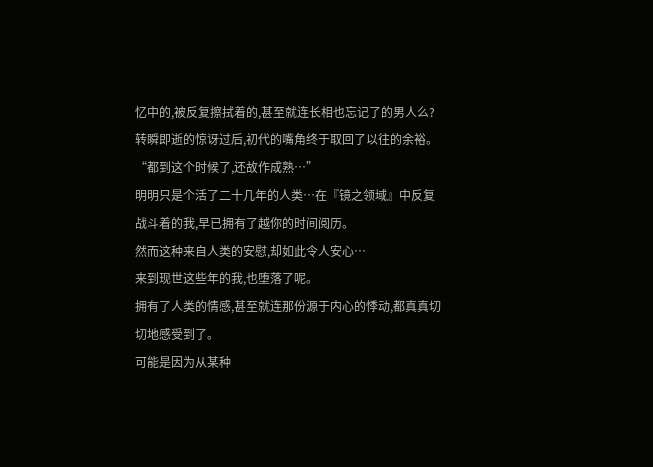忆中的,被反复擦拭着的,甚至就连长相也忘记了的男人么?
转瞬即逝的惊讶过后,初代的嘴角终于取回了以往的余裕。
“都到这个时候了,还故作成熟…”
明明只是个活了二十几年的人类…在『镜之领域』中反复战斗着的我,早已拥有了越你的时间阅历。
然而这种来自人类的安慰,却如此令人安心…
来到现世这些年的我,也堕落了呢。
拥有了人类的情感,甚至就连那份源于内心的悸动,都真真切切地感受到了。
可能是因为从某种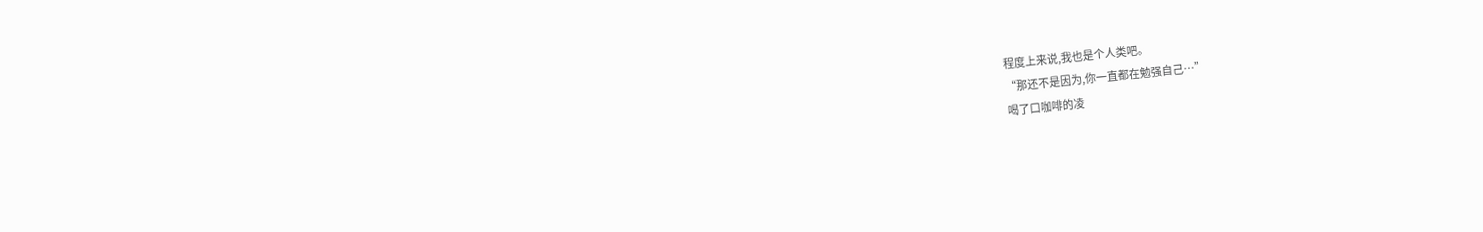程度上来说,我也是个人类吧。
“那还不是因为,你一直都在勉强自己…”
喝了口咖啡的凌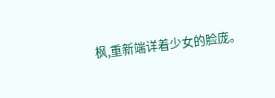枫,重新端详着少女的脸庞。